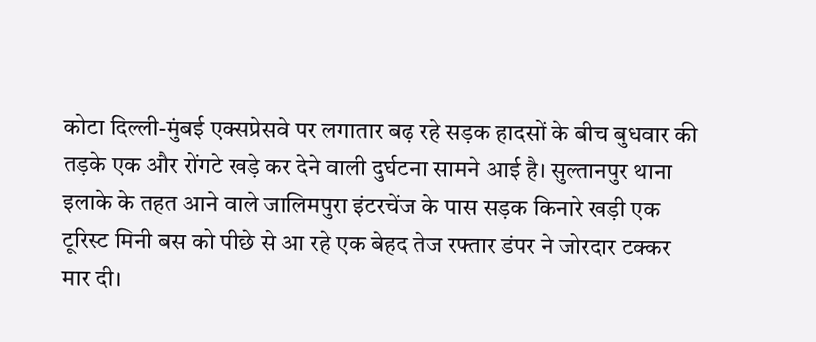कोटा दिल्ली-मुंबई एक्सप्रेसवे पर लगातार बढ़ रहे सड़क हादसों के बीच बुधवार की तड़के एक और रोंगटे खड़े कर देने वाली दुर्घटना सामने आई है। सुल्तानपुर थाना इलाके के तहत आने वाले जालिमपुरा इंटरचेंज के पास सड़क किनारे खड़ी एक टूरिस्ट मिनी बस को पीछे से आ रहे एक बेहद तेज रफ्तार डंपर ने जोरदार टक्कर मार दी।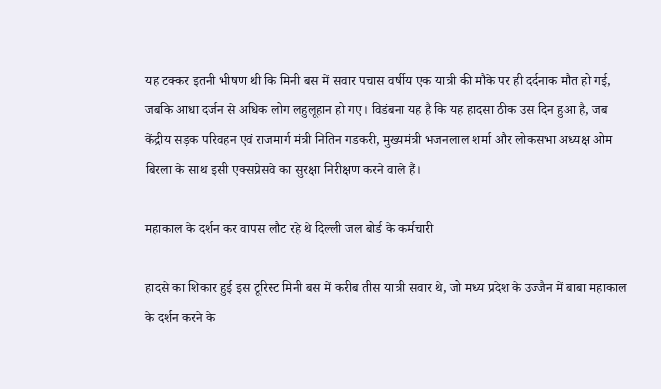यह टक्कर इतनी भीषण थी कि मिनी बस में सवार पचास वर्षीय एक यात्री की मौके पर ही दर्दनाक मौत हो गई, जबकि आधा दर्जन से अधिक लोग लहुलूहान हो गए। विडंबना यह है कि यह हादसा ठीक उस दिन हुआ है, जब केंद्रीय सड़क परिवहन एवं राजमार्ग मंत्री नितिन गडकरी, मुख्यमंत्री भजनलाल शर्मा और लोकसभा अध्यक्ष ओम बिरला के साथ इसी एक्सप्रेसवे का सुरक्षा निरीक्षण करने वाले हैं।

महाकाल के दर्शन कर वापस लौट रहे थे दिल्ली जल बोर्ड के कर्मचारी

हादसे का शिकार हुई इस टूरिस्ट मिनी बस में करीब तीस यात्री सवार थे, जो मध्य प्रदेश के उज्जैन में बाबा महाकाल के दर्शन करने के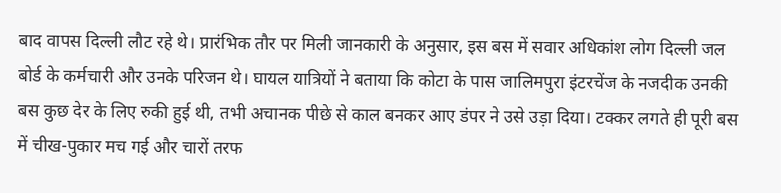बाद वापस दिल्ली लौट रहे थे। प्रारंभिक तौर पर मिली जानकारी के अनुसार, इस बस में सवार अधिकांश लोग दिल्ली जल बोर्ड के कर्मचारी और उनके परिजन थे। घायल यात्रियों ने बताया कि कोटा के पास जालिमपुरा इंटरचेंज के नजदीक उनकी बस कुछ देर के लिए रुकी हुई थी, तभी अचानक पीछे से काल बनकर आए डंपर ने उसे उड़ा दिया। टक्कर लगते ही पूरी बस में चीख-पुकार मच गई और चारों तरफ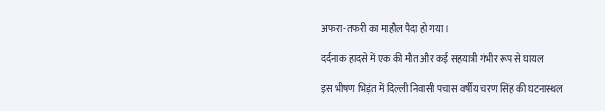अफरा-तफरी का माहौल पैदा हो गया।

दर्दनाक हादसे में एक की मौत और कई सहयात्री गंभीर रूप से घायल

इस भीषण भिड़ंत में दिल्ली निवासी पचास वर्षीय चरण सिंह की घटनास्थल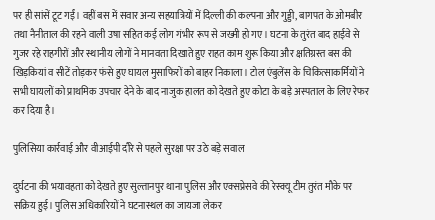पर ही सांसें टूट गईं। वहीं बस में सवार अन्य सहयात्रियों में दिल्ली की कल्पना और गुड्डी, बागपत के ओमबीर तथा नैनीताल की रहने वाली उषा सहित कई लोग गंभीर रूप से जख्मी हो गए। घटना के तुरंत बाद हाईवे से गुजर रहे राहगीरों और स्थानीय लोगों ने मानवता दिखाते हुए राहत काम शुरू किया और क्षतिग्रस्त बस की खिड़कियां व सीटें तोड़कर फंसे हुए घायल मुसाफिरों को बाहर निकाला। टोल एंबुलेंस के चिकित्साकर्मियों ने सभी घायलों को प्राथमिक उपचार देने के बाद नाजुक हालत को देखते हुए कोटा के बड़े अस्पताल के लिए रेफर कर दिया है।

पुलिसिया कार्रवाई और वीआईपी दौरे से पहले सुरक्षा पर उठे बड़े सवाल

दुर्घटना की भयावहता को देखते हुए सुल्तानपुर थाना पुलिस और एक्सप्रेसवे की रेस्क्यू टीम तुरंत मौके पर सक्रिय हुई। पुलिस अधिकारियों ने घटनास्थल का जायजा लेकर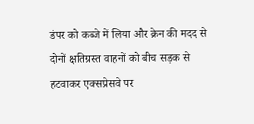डंपर को कब्जे में लिया और क्रेन की मदद से दोनों क्षतिग्रस्त वाहनों को बीच सड़क से हटवाकर एक्सप्रेसवे पर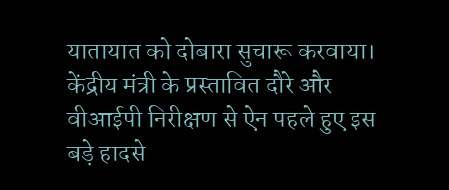यातायात को दोबारा सुचारू करवाया। केंद्रीय मंत्री के प्रस्तावित दौरे और वीआईपी निरीक्षण से ऐन पहले हुए इस बड़े हादसे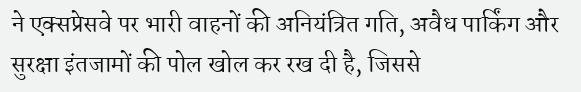ने एक्सप्रेसवे पर भारी वाहनों की अनियंत्रित गति, अवैध पार्किंग और सुरक्षा इंतजामों की पोल खोल कर रख दी है, जिससे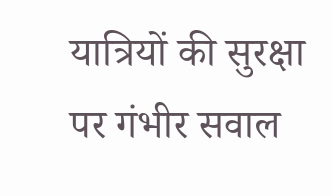यात्रियों की सुरक्षा पर गंभीर सवाल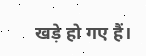खड़े हो गए हैं।